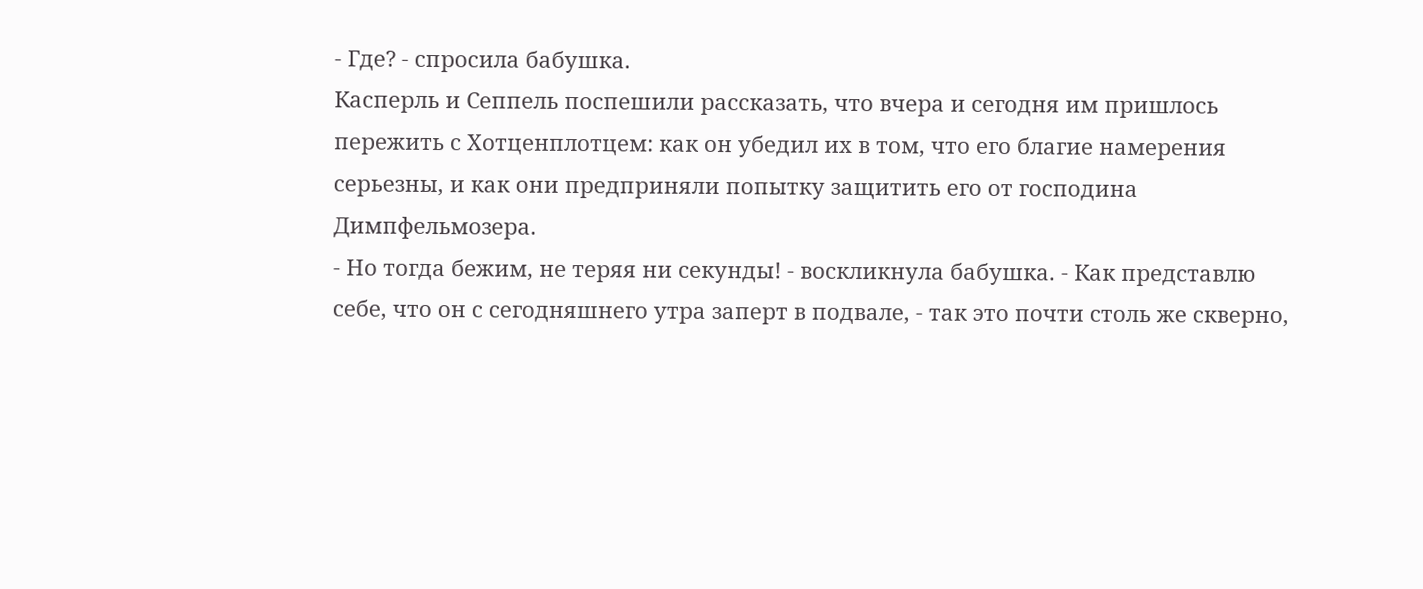- Где? - спросила бабушка.
Касперль и Сеппель поспешили рассказать, что вчера и сегодня им пришлось пережить с Хотценплотцем: как он убедил их в том, что его благие намерения серьезны, и как они предприняли попытку защитить его от господина Димпфельмозера.
- Но тогда бежим, не теряя ни секунды! - воскликнула бабушка. - Как представлю себе, что он с сегодняшнего утра заперт в подвале, - так это почти столь же скверно,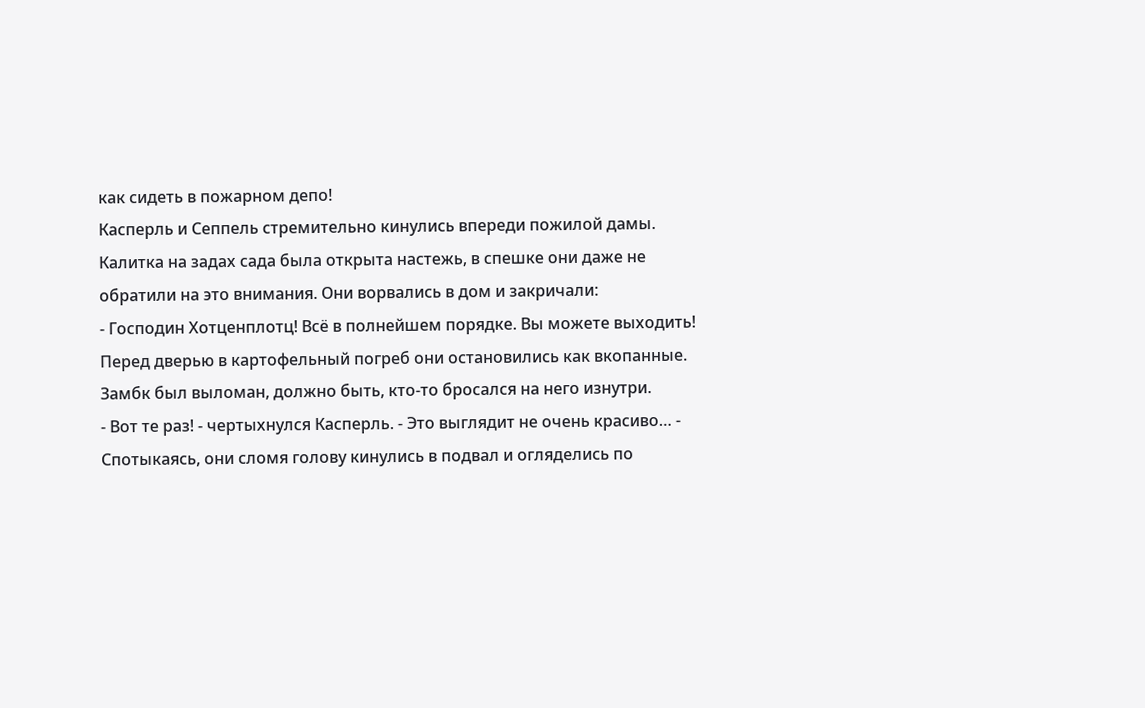как сидеть в пожарном депо!
Касперль и Сеппель стремительно кинулись впереди пожилой дамы. Калитка на задах сада была открыта настежь, в спешке они даже не обратили на это внимания. Они ворвались в дом и закричали:
- Господин Хотценплотц! Всё в полнейшем порядке. Вы можете выходить!
Перед дверью в картофельный погреб они остановились как вкопанные. Замбк был выломан, должно быть, кто-то бросался на него изнутри.
- Вот те раз! - чертыхнулся Касперль. - Это выглядит не очень красиво… - Спотыкаясь, они сломя голову кинулись в подвал и огляделись по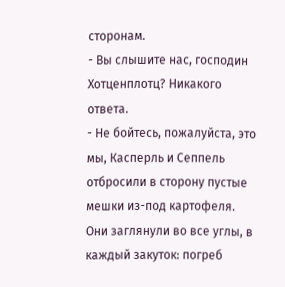сторонам.
- Вы слышите нас, господин Хотценплотц? Никакого ответа.
- Не бойтесь, пожалуйста, это мы, Касперль и Сеппель отбросили в сторону пустые мешки из-под картофеля. Они заглянули во все углы, в каждый закуток: погреб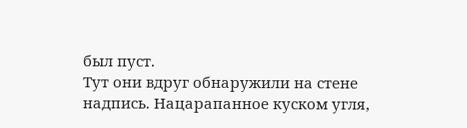был пуст.
Тут они вдруг обнаружили на стене надпись. Нацарапанное куском угля,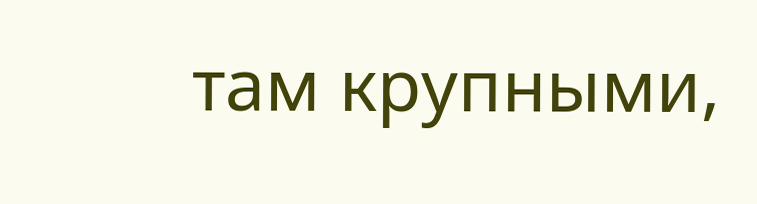там крупными,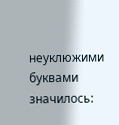неуклюжими буквами значилось: